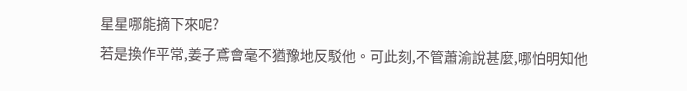星星哪能摘下來呢?
若是換作平常,姜子鳶會毫不猶豫地反駁他。可此刻,不管蕭渝說甚麼,哪怕明知他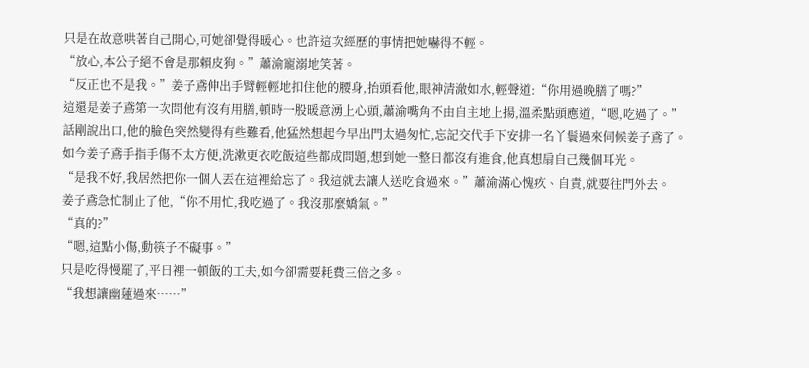只是在故意哄著自己開心,可她卻覺得暖心。也許這次經歷的事情把她嚇得不輕。
“放心,本公子絕不會是那賴皮狗。”蕭渝寵溺地笑著。
“反正也不是我。”姜子鳶伸出手臂輕輕地扣住他的腰身,抬頭看他,眼神清澈如水,輕聲道:“你用過晚膳了嗎?”
這還是姜子鳶第一次問他有沒有用膳,頓時一股暖意湧上心頭,蕭渝嘴角不由自主地上揚,溫柔點頭應道,“嗯,吃過了。”
話剛說出口,他的臉色突然變得有些難看,他猛然想起今早出門太過匆忙,忘記交代手下安排一名丫鬟過來伺候姜子鳶了。
如今姜子鳶手指手傷不太方便,洗漱更衣吃飯這些都成問題,想到她一整日都沒有進食,他真想扇自己幾個耳光。
“是我不好,我居然把你一個人丟在這裡給忘了。我這就去讓人送吃食過來。”蕭渝滿心愧疚、自責,就要往門外去。
姜子鳶急忙制止了他,“你不用忙,我吃過了。我沒那麼嬌氣。”
“真的?”
“嗯,這點小傷,動筷子不礙事。”
只是吃得慢罷了,平日裡一頓飯的工夫,如今卻需要耗費三倍之多。
“我想讓幽蓮過來……”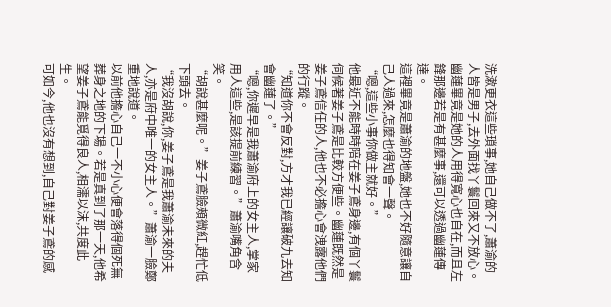洗漱更衣這些瑣事,她自己做不了,蕭渝的人皆是男子,去外面找丫鬟回來又不放心。幽蓮畢竟是她的人用得寬心也自在,而且左鋒那邊若是有甚麼事,還可以透過幽蓮傳達。
這裡畢竟是蕭渝的地盤,她也不好隨意讓自己人過來,怎麼也得知會一聲。
“嗯,這些小事你做主就好。”
他最近不能時時陪在姜子鳶身邊,有個丫鬟伺候著姜子鳶是比較方便些。幽蓮既然是姜子鳶信任的人,他也不必擔心會洩露他們的行蹤。
“知道你不會反對,方才我已經讓破九去知會幽蓮了。”
“嗯,你遲早是我蕭渝府上的女主人,掌家用人這些,是該提前練習。”蕭渝嘴角含笑。
“胡說甚麼呢。”姜子鳶臉頰微紅,趕忙低下頭去。
“我沒胡說,你,姜子鳶是我蕭渝未來的夫人,亦是府中唯一的女主人。”蕭渝一臉鄭重地說道。
以前他擔心自己一不小心便會落得個死無葬身之地的下場。若是真到了那一天,他希望姜子鳶能覓得良人,相濡以沫,共度此生。
可如今,他也沒有想到,自己對姜子鳶的感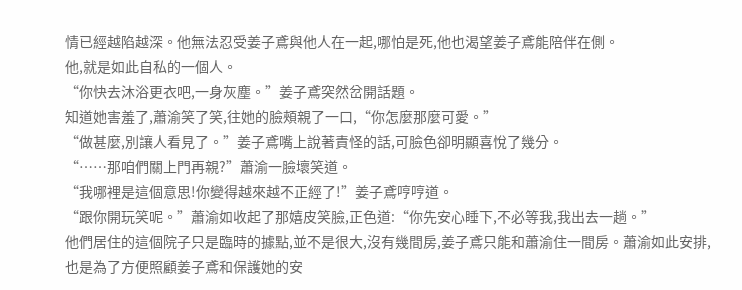情已經越陷越深。他無法忍受姜子鳶與他人在一起,哪怕是死,他也渴望姜子鳶能陪伴在側。
他,就是如此自私的一個人。
“你快去沐浴更衣吧,一身灰塵。”姜子鳶突然岔開話題。
知道她害羞了,蕭渝笑了笑,往她的臉頰親了一口,“你怎麼那麼可愛。”
“做甚麼,別讓人看見了。”姜子鳶嘴上說著責怪的話,可臉色卻明顯喜悅了幾分。
“……那咱們關上門再親?”蕭渝一臉壞笑道。
“我哪裡是這個意思!你變得越來越不正經了!”姜子鳶哼哼道。
“跟你開玩笑呢。”蕭渝如收起了那嬉皮笑臉,正色道:“你先安心睡下,不必等我,我出去一趟。”
他們居住的這個院子只是臨時的據點,並不是很大,沒有幾間房,姜子鳶只能和蕭渝住一間房。蕭渝如此安排,也是為了方便照顧姜子鳶和保護她的安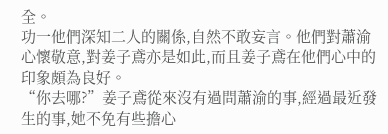全。
功一他們深知二人的關係,自然不敢妄言。他們對蕭渝心懷敬意,對姜子鳶亦是如此,而且姜子鳶在他們心中的印象頗為良好。
“你去哪?”姜子鳶從來沒有過問蕭渝的事,經過最近發生的事,她不免有些擔心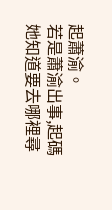起蕭渝。
若是蕭渝出事,起碼她知道要去哪裡尋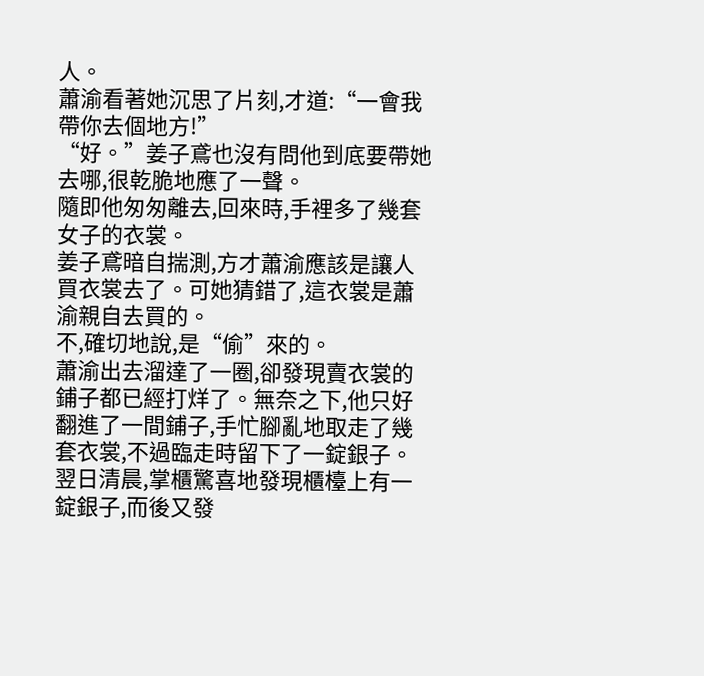人。
蕭渝看著她沉思了片刻,才道:“一會我帶你去個地方!”
“好。”姜子鳶也沒有問他到底要帶她去哪,很乾脆地應了一聲。
隨即他匆匆離去,回來時,手裡多了幾套女子的衣裳。
姜子鳶暗自揣測,方才蕭渝應該是讓人買衣裳去了。可她猜錯了,這衣裳是蕭渝親自去買的。
不,確切地說,是“偷”來的。
蕭渝出去溜達了一圈,卻發現賣衣裳的鋪子都已經打烊了。無奈之下,他只好翻進了一間鋪子,手忙腳亂地取走了幾套衣裳,不過臨走時留下了一錠銀子。
翌日清晨,掌櫃驚喜地發現櫃檯上有一錠銀子,而後又發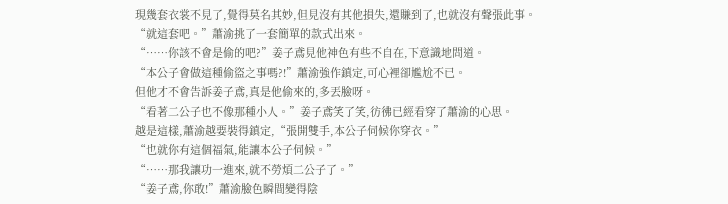現幾套衣裳不見了,覺得莫名其妙,但見沒有其他損失,還賺到了,也就沒有聲張此事。
“就這套吧。”蕭渝挑了一套簡單的款式出來。
“……你該不會是偷的吧?”姜子鳶見他神色有些不自在,下意識地問道。
“本公子會做這種偷盜之事嗎?!”蕭渝強作鎮定,可心裡卻尷尬不已。
但他才不會告訴姜子鳶,真是他偷來的,多丟臉呀。
“看著二公子也不像那種小人。”姜子鳶笑了笑,彷彿已經看穿了蕭渝的心思。
越是這樣,蕭渝越要裝得鎮定,“張開雙手,本公子伺候你穿衣。”
“也就你有這個福氣,能讓本公子伺候。”
“……那我讓功一進來,就不勞煩二公子了。”
“姜子鳶,你敢!”蕭渝臉色瞬間變得陰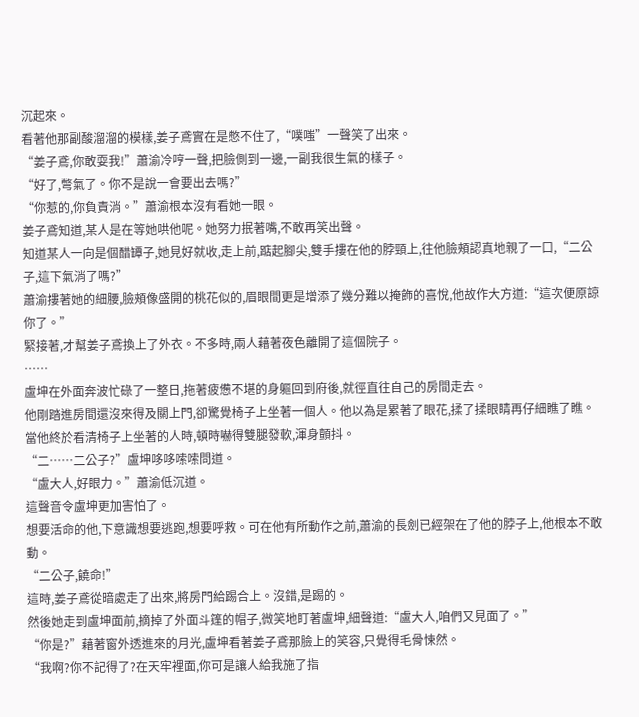沉起來。
看著他那副酸溜溜的模樣,姜子鳶實在是憋不住了,“噗嗤”一聲笑了出來。
“姜子鳶,你敢耍我!”蕭渝冷哼一聲,把臉側到一邊,一副我很生氣的樣子。
“好了,彆氣了。你不是說一會要出去嗎?”
“你惹的,你負責消。”蕭渝根本沒有看她一眼。
姜子鳶知道,某人是在等她哄他呢。她努力抿著嘴,不敢再笑出聲。
知道某人一向是個醋罈子,她見好就收,走上前,踮起腳尖,雙手摟在他的脖頸上,往他臉頰認真地親了一口,“二公子,這下氣消了嗎?”
蕭渝摟著她的細腰,臉頰像盛開的桃花似的,眉眼間更是增添了幾分難以掩飾的喜悅,他故作大方道:“這次便原諒你了。”
緊接著,才幫姜子鳶換上了外衣。不多時,兩人藉著夜色離開了這個院子。
……
盧坤在外面奔波忙碌了一整日,拖著疲憊不堪的身軀回到府後,就徑直往自己的房間走去。
他剛踏進房間還沒來得及關上門,卻驚覺椅子上坐著一個人。他以為是累著了眼花,揉了揉眼睛再仔細瞧了瞧。當他終於看清椅子上坐著的人時,頓時嚇得雙腿發軟,渾身顫抖。
“二……二公子?”盧坤哆哆嗦嗦問道。
“盧大人,好眼力。”蕭渝低沉道。
這聲音令盧坤更加害怕了。
想要活命的他,下意識想要逃跑,想要呼救。可在他有所動作之前,蕭渝的長劍已經架在了他的脖子上,他根本不敢動。
“二公子,饒命!”
這時,姜子鳶從暗處走了出來,將房門給踢合上。沒錯,是踢的。
然後她走到盧坤面前,摘掉了外面斗篷的帽子,微笑地盯著盧坤,細聲道:“盧大人,咱們又見面了。”
“你是?”藉著窗外透進來的月光,盧坤看著姜子鳶那臉上的笑容,只覺得毛骨悚然。
“我啊?你不記得了?在天牢裡面,你可是讓人給我施了指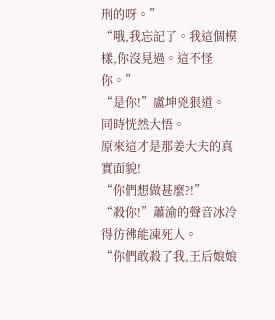刑的呀。”
“哦,我忘記了。我這個模樣,你沒見過。這不怪你。”
“是你!”盧坤兇狠道。
同時恍然大悟。
原來這才是那姜大夫的真實面貌!
“你們想做甚麼?!”
“殺你!”蕭渝的聲音冰冷得彷彿能凍死人。
“你們敢殺了我,王后娘娘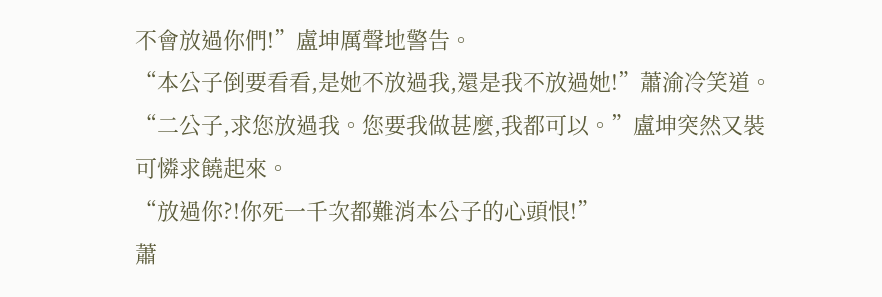不會放過你們!”盧坤厲聲地警告。
“本公子倒要看看,是她不放過我,還是我不放過她!”蕭渝冷笑道。
“二公子,求您放過我。您要我做甚麼,我都可以。”盧坤突然又裝可憐求饒起來。
“放過你?!你死一千次都難消本公子的心頭恨!”
蕭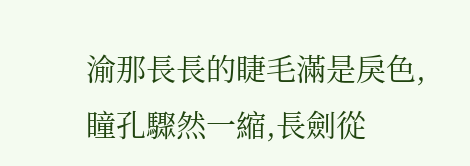渝那長長的睫毛滿是戾色,瞳孔驟然一縮,長劍從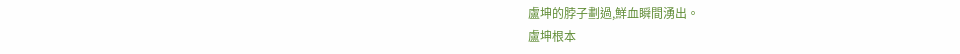盧坤的脖子劃過,鮮血瞬間湧出。
盧坤根本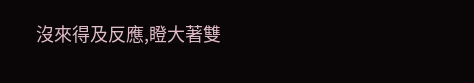沒來得及反應,瞪大著雙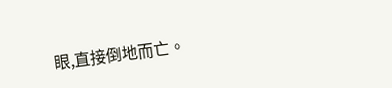眼,直接倒地而亡。